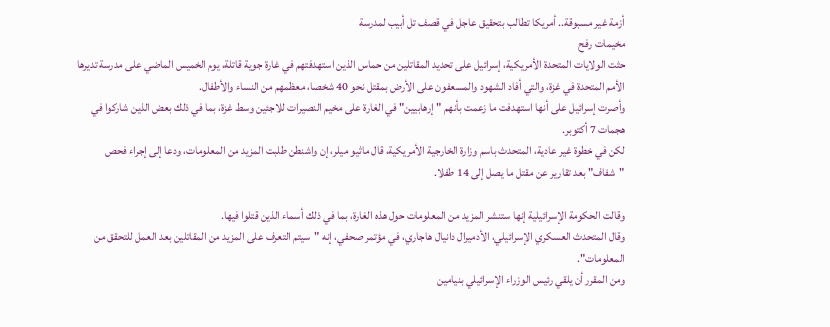أزمة غير مسبوقة.. أمريكا تطالب بتحقيق عاجل في قصف تل أبيب لمدرسة
مخيمات رفح
حثت الولايات المتحدة الأمريكية، إسرائيل على تحديد المقاتلين من حماس الذين استهدفتهم في غارة جوية قاتلة، يوم الخميس الماضي على مدرسة تديرها الأمم المتحدة في غزة، والتي أفاد الشهود والمسعفون على الأرض بمقتل نحو 40 شخصا، معظمهم من النساء والأطفال.
وأصرت إسرائيل على أنها استهدفت ما زعمت بأنهم "إرهابيين" في الغارة على مخيم النصيرات للاجئين وسط غزة، بما في ذلك بعض الذين شاركوا في هجمات 7 أكتوبر.
لكن في خطوة غير عادية، المتحدث باسم وزارة الخارجية الأمريكية، قال ماثيو ميلر، إن واشنطن طلبت المزيد من المعلومات، ودعا إلى إجراء فحص "شفاف" بعد تقارير عن مقتل ما يصل إلى 14 طفلا.

وقالت الحكومة الإسرائيلية إنها ستنشر المزيد من المعلومات حول هذه الغارة، بما في ذلك أسماء الذين قتلوا فيها.
وقال المتحدث العسكري الإسرائيلي، الأدميرال دانيال هاجاري، في مؤتمر صحفي، إنه "سيتم التعرف على المزيد من المقاتلين بعد العمل للتحقق من المعلومات".
ومن المقرر أن يلقي رئيس الوزراء الإسرائيلي بنيامين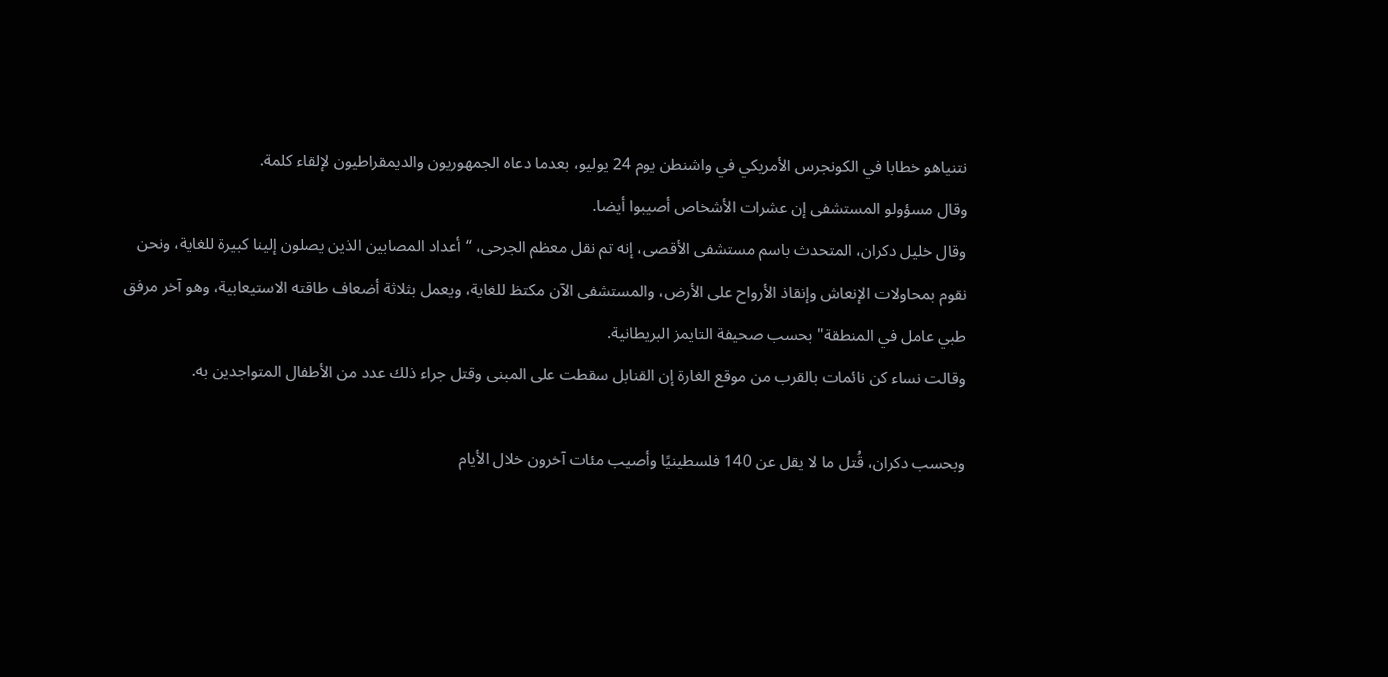نتنياهو خطابا في الكونجرس الأمريكي في واشنطن يوم 24 يوليو، بعدما دعاه الجمهوريون والديمقراطيون لإلقاء كلمة.
وقال مسؤولو المستشفى إن عشرات الأشخاص أصيبوا أيضا.
وقال خليل دكران، المتحدث باسم مستشفى الأقصى، إنه تم نقل معظم الجرحى، “أعداد المصابين الذين يصلون إلينا كبيرة للغاية، ونحن نقوم بمحاولات الإنعاش وإنقاذ الأرواح على الأرض، والمستشفى الآن مكتظ للغاية، ويعمل بثلاثة أضعاف طاقته الاستيعابية، وهو آخر مرفق طبي عامل في المنطقة" بحسب صحيفة التايمز البريطانية.
وقالت نساء كن نائمات بالقرب من موقع الغارة إن القنابل سقطت على المبنى وقتل جراء ذلك عدد من الأطفال المتواجدين به.

وبحسب دكران، قُتل ما لا يقل عن 140 فلسطينيًا وأصيب مئات آخرون خلال الأيام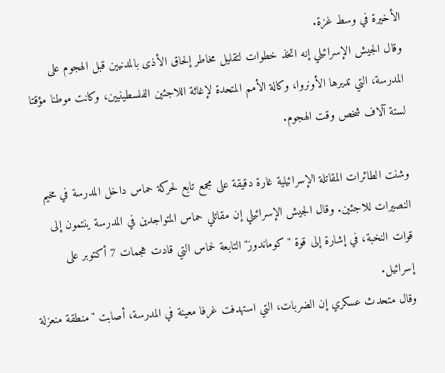الأخيرة في وسط غزة.
وقال الجيش الإسرائيلي إنه اتخذ خطوات لتقليل مخاطر إلحاق الأذى بالمدنيين قبل الهجوم على المدرسة، التي تديرها الأونروا، وكالة الأمم المتحدة لإغاثة اللاجئين الفلسطينيين، وكانت موطنا مؤقتا لستة آلاف شخص وقت الهجوم.

وشنت الطائرات المقاتلة الإسرائيلية غارة دقيقة على مجمع تابع لحركة حماس داخل المدرسة في مخيم النصيرات للاجئين. وقال الجيش الإسرائيلي إن مقاتلي حماس المتواجدين في المدرسة ينتمون إلى قوات النخبة، في إشارة إلى قوة "كوماندوز" التابعة لحماس التي قادت هجمات 7 أكتوبر على إسرائيل.
وقال متحدث عسكري إن الضربات، التي استهدفت غرفا معينة في المدرسة، أصابت "منطقة منعزلة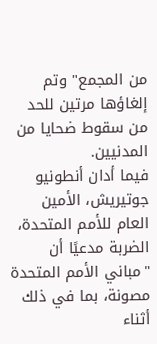من المجمع" وتم إلغاؤها مرتين للحد من سقوط ضحايا من المدنيين.
فيما أدان أنطونيو جوتيريش، الأمين العام للأمم المتحدة، الضربة مدعيًا أن "مباني الأمم المتحدة مصونة، بما في ذلك أثناء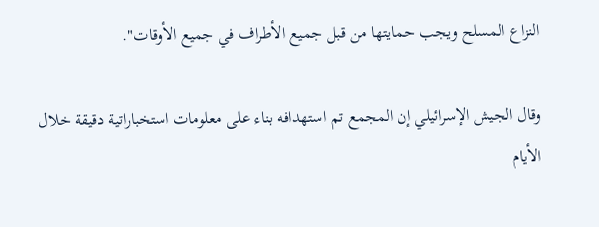النزاع المسلح ويجب حمايتها من قبل جميع الأطراف في جميع الأوقات".

وقال الجيش الإسرائيلي إن المجمع تم استهدافه بناء على معلومات استخباراتية دقيقة خلال الأيام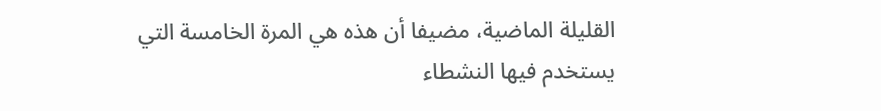القليلة الماضية، مضيفا أن هذه هي المرة الخامسة التي يستخدم فيها النشطاء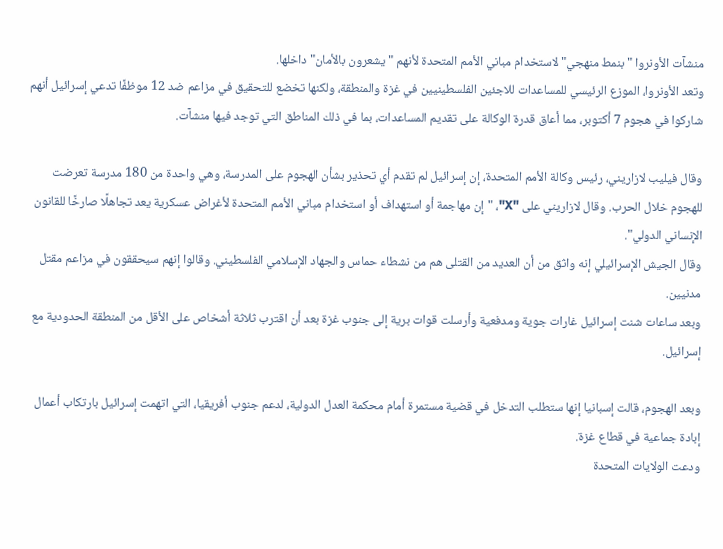منشآت الأونروا "بنمط منهجي" لاستخدام مباني الأمم المتحدة لأنهم "يشعرون بالأمان" داخلها.
وتعد الأونروا، الموزع الرئيسي للمساعدات للاجئين الفلسطينيين في غزة والمنطقة، ولكنها تخضع للتحقيق في مزاعم ضد 12 موظفًا تدعي إسرائيل أنهم شاركوا في هجوم 7 أكتوبر، مما أعاق قدرة الوكالة على تقديم المساعدات، بما في ذلك المناطق التي توجد فيها منشآت.

وقال فيليب لازاريني، رئيس وكالة الأمم المتحدة، إن إسرائيل لم تقدم أي تحذير بشأن الهجوم على المدرسة، وهي واحدة من 180 مدرسة تعرضت للهجوم خلال الحرب. وقال لازاريني على "X"، "إن مهاجمة أو استهداف أو استخدام مباني الأمم المتحدة لأغراض عسكرية يعد تجاهلًا صارخًا للقانون الإنساني الدولي".
وقال الجيش الإسرائيلي إنه واثق من أن العديد من القتلى هم من نشطاء حماس والجهاد الإسلامي الفلسطيني. وقالوا إنهم سيحققون في مزاعم مقتل مدنيين.
وبعد ساعات شنت إسرائيل غارات جوية ومدفعية وأرسلت قوات برية إلى جنوب غزة بعد أن اقترب ثلاثة أشخاص على الأقل من المنطقة الحدودية مع إسرائيل.

وبعد الهجوم، قالت إسبانيا إنها ستطلب التدخل في قضية مستمرة أمام محكمة العدل الدولية، لدعم جنوب أفريقيا، التي اتهمت إسرائيل بارتكاب أعمال إبادة جماعية في قطاع غزة.
ودعت الولايات المتحدة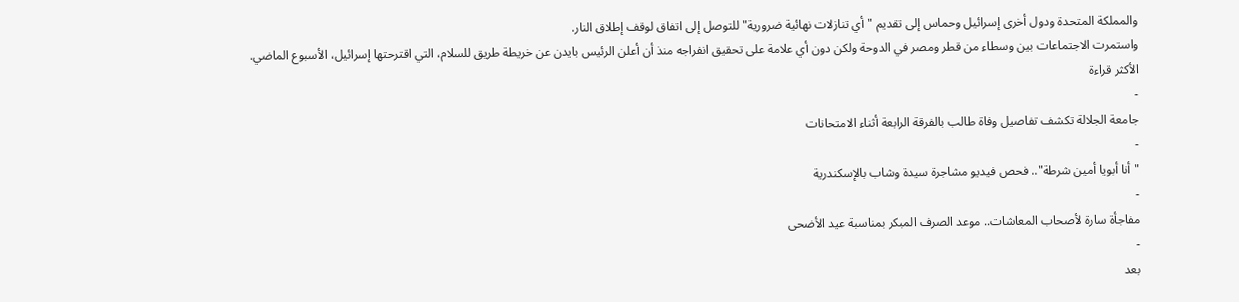والمملكة المتحدة ودول أخرى إسرائيل وحماس إلى تقديم "أي تنازلات نهائية ضرورية" للتوصل إلى اتفاق لوقف إطلاق النار.
واستمرت الاجتماعات بين وسطاء من قطر ومصر في الدوحة ولكن دون أي علامة على تحقيق انفراجه منذ أن أعلن الرئيس بايدن عن خريطة طريق للسلام، التي اقترحتها إسرائيل، الأسبوع الماضي.
الأكثر قراءة
-
جامعة الجلالة تكشف تفاصيل وفاة طالب بالفرقة الرابعة أثناء الامتحانات
-
"أنا أبويا أمين شرطة".. فحص فيديو مشاجرة سيدة وشاب بالإسكندرية
-
مفاجأة سارة لأصحاب المعاشات.. موعد الصرف المبكر بمناسبة عيد الأضحى
-
بعد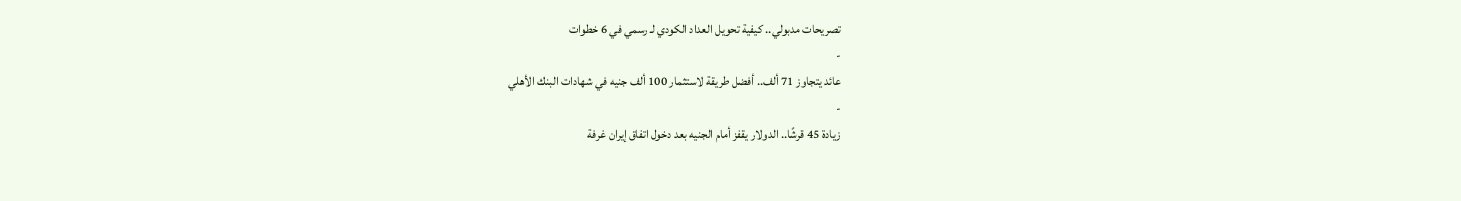تصريحات مدبولي.. كيفية تحويل العداد الكودي لـ رسمي في 6 خطوات
-
عائد يتجاوز 71 ألف.. أفضل طريقة لاستثمار 100 ألف جنيه في شهادات البنك الأهلي
-
زيادة 45 قرشًا.. الدولار يقفز أمام الجنيه بعد دخول اتفاق إيران غرفة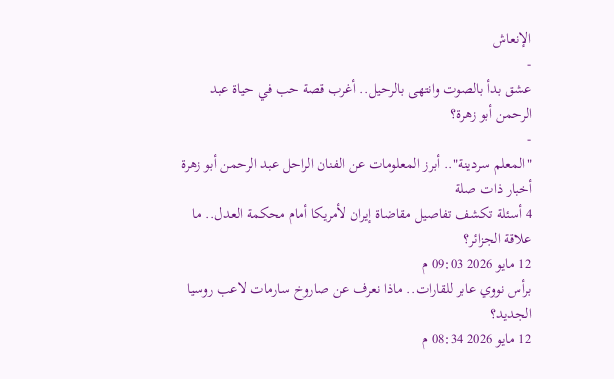الإنعاش
-
عشق بدأ بالصوت وانتهى بالرحيل.. أغرب قصة حب في حياة عبد الرحمن أبو زهرة؟
-
"المعلم سردينة".. أبرز المعلومات عن الفنان الراحل عبد الرحمن أبو زهرة
أخبار ذات صلة
4 أسئلة تكشف تفاصيل مقاضاة إيران لأمريكا أمام محكمة العدل.. ما علاقة الجزائر؟
12 مايو 2026 09:03 م
برأس نووي عابر للقارات.. ماذا نعرف عن صاروخ سارمات لاعب روسيا الجديد؟
12 مايو 2026 08:34 م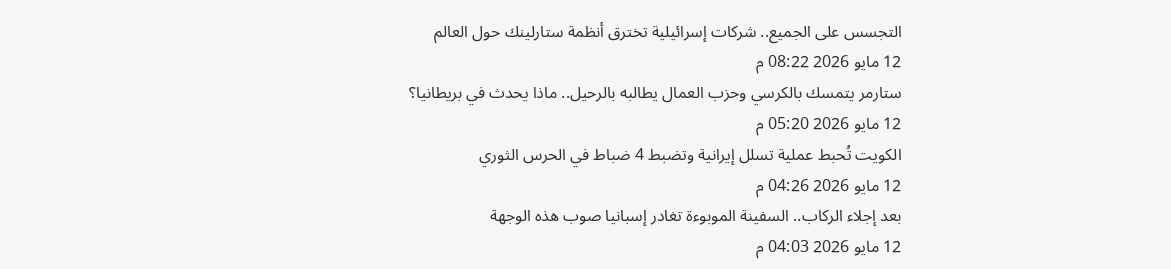التجسس على الجميع.. شركات إسرائيلية تخترق أنظمة ستارلينك حول العالم
12 مايو 2026 08:22 م
ستارمر يتمسك بالكرسي وحزب العمال يطالبه بالرحيل.. ماذا يحدث في بريطانيا؟
12 مايو 2026 05:20 م
الكويت تُحبط عملية تسلل إيرانية وتضبط 4 ضباط في الحرس الثوري
12 مايو 2026 04:26 م
بعد إجلاء الركاب.. السفينة الموبوءة تغادر إسبانيا صوب هذه الوجهة
12 مايو 2026 04:03 م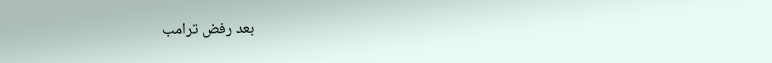بعد رفض ترامب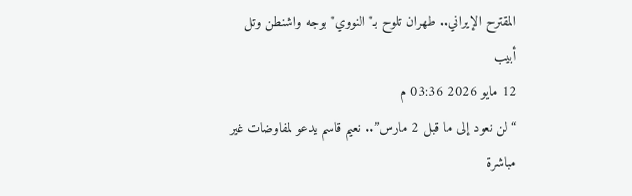المقترح الإيراني.. طهران تلوح بـ"النووي" بوجه واشنطن وتل أبيب
12 مايو 2026 03:36 م
“لن نعود إلى ما قبل 2 مارس”.. نعيم قاسم يدعو لمفاوضات غير مباشرة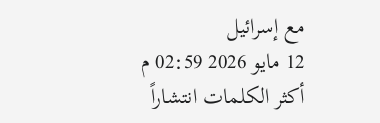مع إسرائيل
12 مايو 2026 02:59 م
أكثر الكلمات انتشاراً